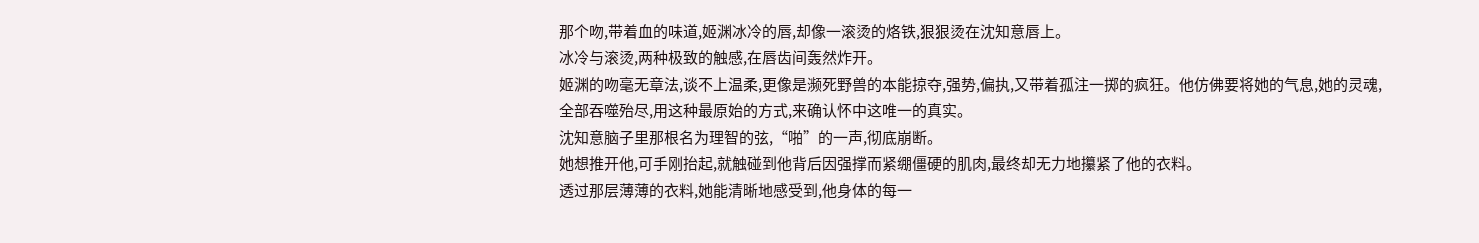那个吻,带着血的味道,姬渊冰冷的唇,却像一滚烫的烙铁,狠狠烫在沈知意唇上。
冰冷与滚烫,两种极致的触感,在唇齿间轰然炸开。
姬渊的吻毫无章法,谈不上温柔,更像是濒死野兽的本能掠夺,强势,偏执,又带着孤注一掷的疯狂。他仿佛要将她的气息,她的灵魂,全部吞噬殆尽,用这种最原始的方式,来确认怀中这唯一的真实。
沈知意脑子里那根名为理智的弦,“啪”的一声,彻底崩断。
她想推开他,可手刚抬起,就触碰到他背后因强撑而紧绷僵硬的肌肉,最终却无力地攥紧了他的衣料。
透过那层薄薄的衣料,她能清晰地感受到,他身体的每一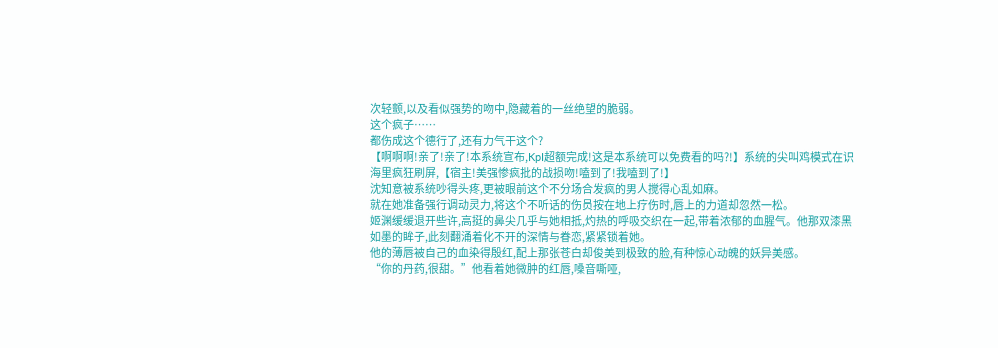次轻颤,以及看似强势的吻中,隐藏着的一丝绝望的脆弱。
这个疯子……
都伤成这个德行了,还有力气干这个?
【啊啊啊!亲了!亲了!本系统宣布,KpI超额完成!这是本系统可以免费看的吗?!】系统的尖叫鸡模式在识海里疯狂刷屏,【宿主!美强惨疯批的战损吻!嗑到了!我嗑到了!】
沈知意被系统吵得头疼,更被眼前这个不分场合发疯的男人搅得心乱如麻。
就在她准备强行调动灵力,将这个不听话的伤员按在地上疗伤时,唇上的力道却忽然一松。
姬渊缓缓退开些许,高挺的鼻尖几乎与她相抵,灼热的呼吸交织在一起,带着浓郁的血腥气。他那双漆黑如墨的眸子,此刻翻涌着化不开的深情与眷恋,紧紧锁着她。
他的薄唇被自己的血染得殷红,配上那张苍白却俊美到极致的脸,有种惊心动魄的妖异美感。
“你的丹药,很甜。”他看着她微肿的红唇,嗓音嘶哑,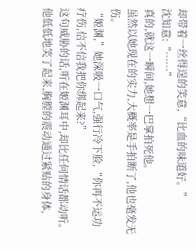却带着一丝得逞的笑意,“比血的味道好。”
沈知意:“……”
真的,就这一瞬间,她想一巴掌拍死他。
虽然以她现在的实力,大概率是手拍断了,他也毫发无伤。
“姬渊,”她深吸一口气,强行冷下脸,“你再不运功疗伤,信不信我把你绑起来?”
这句威胁的话,听在姬渊耳中,却比任何情话都动听。
他低低地笑了起来,胸膛的震动通过紧贴的身体,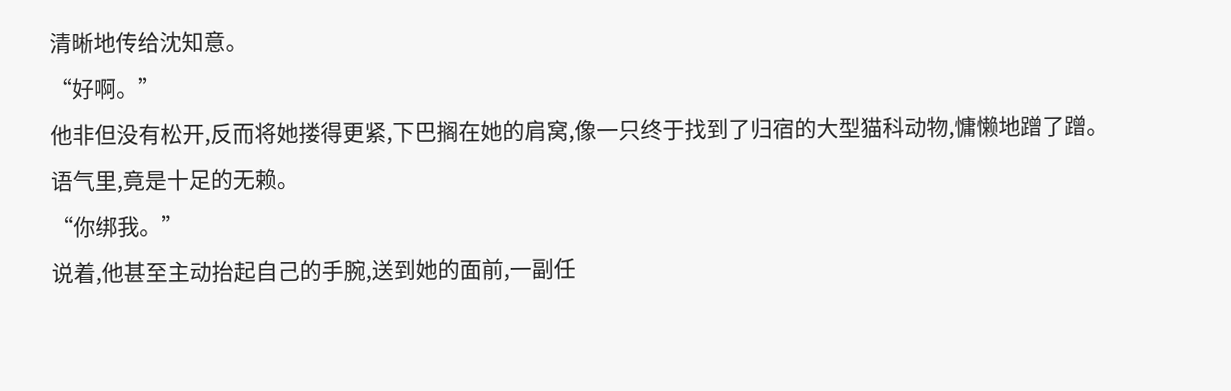清晰地传给沈知意。
“好啊。”
他非但没有松开,反而将她搂得更紧,下巴搁在她的肩窝,像一只终于找到了归宿的大型猫科动物,慵懒地蹭了蹭。
语气里,竟是十足的无赖。
“你绑我。”
说着,他甚至主动抬起自己的手腕,送到她的面前,一副任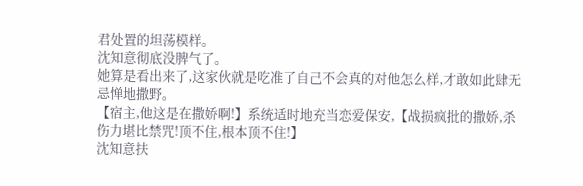君处置的坦荡模样。
沈知意彻底没脾气了。
她算是看出来了,这家伙就是吃准了自己不会真的对他怎么样,才敢如此肆无忌惮地撒野。
【宿主,他这是在撒娇啊!】系统适时地充当恋爱保安,【战损疯批的撒娇,杀伤力堪比禁咒!顶不住,根本顶不住!】
沈知意扶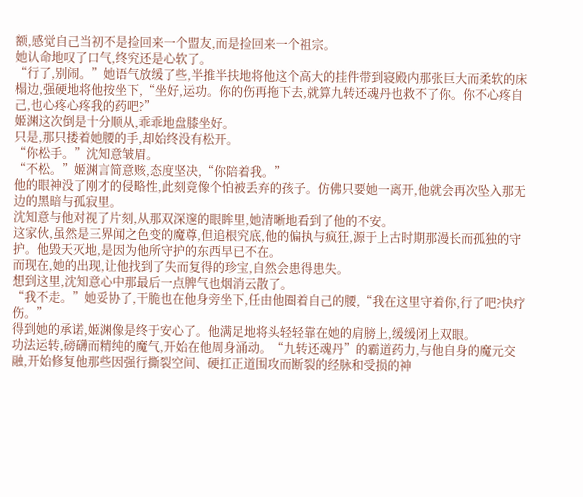额,感觉自己当初不是捡回来一个盟友,而是捡回来一个祖宗。
她认命地叹了口气,终究还是心软了。
“行了,别闹。”她语气放缓了些,半推半扶地将他这个高大的挂件带到寝殿内那张巨大而柔软的床榻边,强硬地将他按坐下,“坐好,运功。你的伤再拖下去,就算九转还魂丹也救不了你。你不心疼自己,也心疼心疼我的药吧?”
姬渊这次倒是十分顺从,乖乖地盘膝坐好。
只是,那只搂着她腰的手,却始终没有松开。
“你松手。”沈知意皱眉。
“不松。”姬渊言简意赅,态度坚决,“你陪着我。”
他的眼神没了刚才的侵略性,此刻竟像个怕被丢弃的孩子。仿佛只要她一离开,他就会再次坠入那无边的黑暗与孤寂里。
沈知意与他对视了片刻,从那双深邃的眼眸里,她清晰地看到了他的不安。
这家伙,虽然是三界闻之色变的魔尊,但追根究底,他的偏执与疯狂,源于上古时期那漫长而孤独的守护。他毁天灭地,是因为他所守护的东西早已不在。
而现在,她的出现,让他找到了失而复得的珍宝,自然会患得患失。
想到这里,沈知意心中那最后一点脾气也烟消云散了。
“我不走。”她妥协了,干脆也在他身旁坐下,任由他圈着自己的腰,“我在这里守着你,行了吧?快疗伤。”
得到她的承诺,姬渊像是终于安心了。他满足地将头轻轻靠在她的肩膀上,缓缓闭上双眼。
功法运转,磅礴而精纯的魔气,开始在他周身涌动。“九转还魂丹”的霸道药力,与他自身的魔元交融,开始修复他那些因强行撕裂空间、硬扛正道围攻而断裂的经脉和受损的神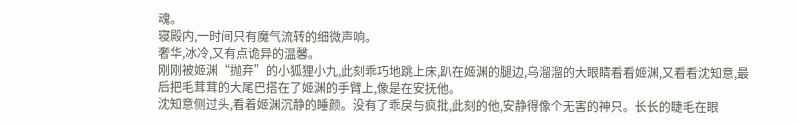魂。
寝殿内,一时间只有魔气流转的细微声响。
奢华,冰冷,又有点诡异的温馨。
刚刚被姬渊“抛弃”的小狐狸小九,此刻乖巧地跳上床,趴在姬渊的腿边,乌溜溜的大眼睛看看姬渊,又看看沈知意,最后把毛茸茸的大尾巴搭在了姬渊的手臂上,像是在安抚他。
沈知意侧过头,看着姬渊沉静的睡颜。没有了乖戾与疯批,此刻的他,安静得像个无害的神只。长长的睫毛在眼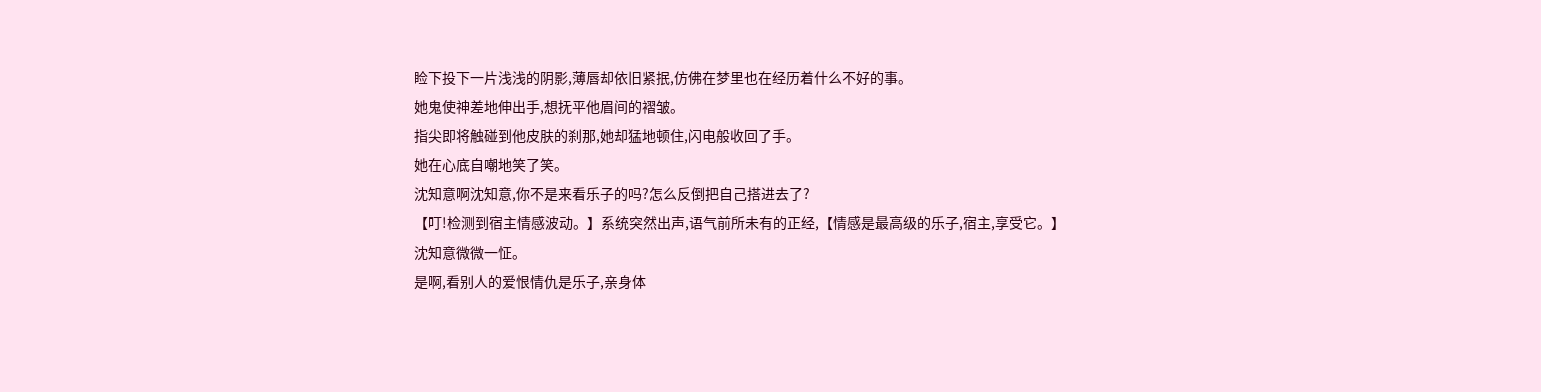睑下投下一片浅浅的阴影,薄唇却依旧紧抿,仿佛在梦里也在经历着什么不好的事。
她鬼使神差地伸出手,想抚平他眉间的褶皱。
指尖即将触碰到他皮肤的刹那,她却猛地顿住,闪电般收回了手。
她在心底自嘲地笑了笑。
沈知意啊沈知意,你不是来看乐子的吗?怎么反倒把自己搭进去了?
【叮!检测到宿主情感波动。】系统突然出声,语气前所未有的正经,【情感是最高级的乐子,宿主,享受它。】
沈知意微微一怔。
是啊,看别人的爱恨情仇是乐子,亲身体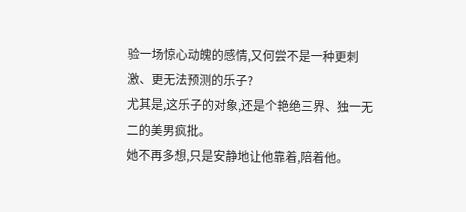验一场惊心动魄的感情,又何尝不是一种更刺激、更无法预测的乐子?
尤其是,这乐子的对象,还是个艳绝三界、独一无二的美男疯批。
她不再多想,只是安静地让他靠着,陪着他。